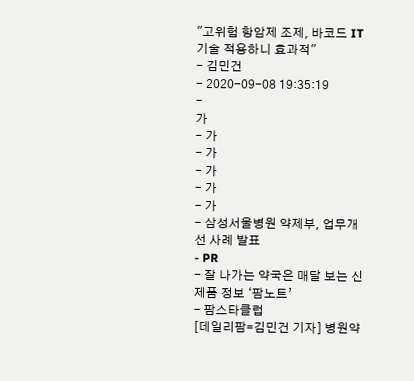"고위험 항암제 조제, 바코드 IT기술 적용하니 효과적"
- 김민건
- 2020-09-08 19:35:19
-
가
- 가
- 가
- 가
- 가
- 가
- 삼성서울병원 약제부, 업무개선 사례 발표
- PR
- 잘 나가는 약국은 매달 보는 신제품 정보 ‘팜노트’
- 팜스타클럽
[데일리팜=김민건 기자] 병원약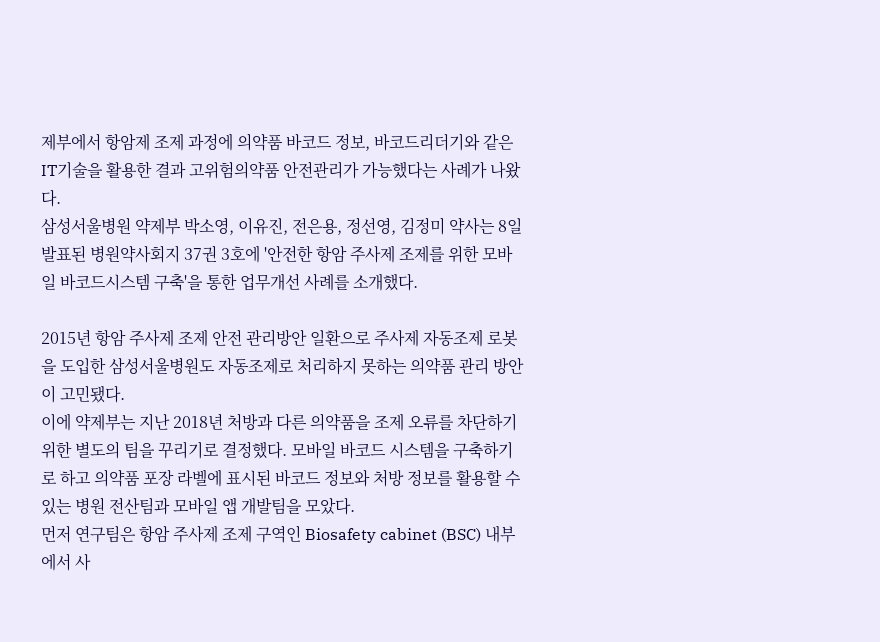제부에서 항암제 조제 과정에 의약품 바코드 정보, 바코드리더기와 같은 IT기술을 활용한 결과 고위험의약품 안전관리가 가능했다는 사례가 나왔다.
삼성서울병원 약제부 박소영, 이유진, 전은용, 정선영, 김정미 약사는 8일 발표된 병원약사회지 37권 3호에 '안전한 항암 주사제 조제를 위한 모바일 바코드시스템 구축'을 통한 업무개선 사례를 소개했다.

2015년 항암 주사제 조제 안전 관리방안 일환으로 주사제 자동조제 로봇을 도입한 삼성서울병원도 자동조제로 처리하지 못하는 의약품 관리 방안이 고민됐다.
이에 약제부는 지난 2018년 처방과 다른 의약품을 조제 오류를 차단하기 위한 별도의 팀을 꾸리기로 결정했다. 모바일 바코드 시스템을 구축하기로 하고 의약품 포장 라벨에 표시된 바코드 정보와 처방 정보를 활용할 수 있는 병원 전산팀과 모바일 앱 개발팀을 모았다.
먼저 연구팀은 항암 주사제 조제 구역인 Biosafety cabinet (BSC) 내부에서 사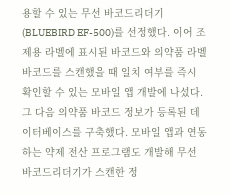용할 수 있는 무선 바코드리더기(BLUEBIRD EF-500)를 선정했다. 이어 조제용 라벨에 표시된 바코드와 의약품 라벨 바코드를 스캔했을 때 일치 여부를 즉시 확인할 수 있는 모바일 앱 개발에 나섰다.
그 다음 의약품 바코드 정보가 등록된 데이터베이스를 구축했다. 모바일 앱과 연동하는 약제 전산 프로그램도 개발해 무선 바코드리더기가 스캔한 정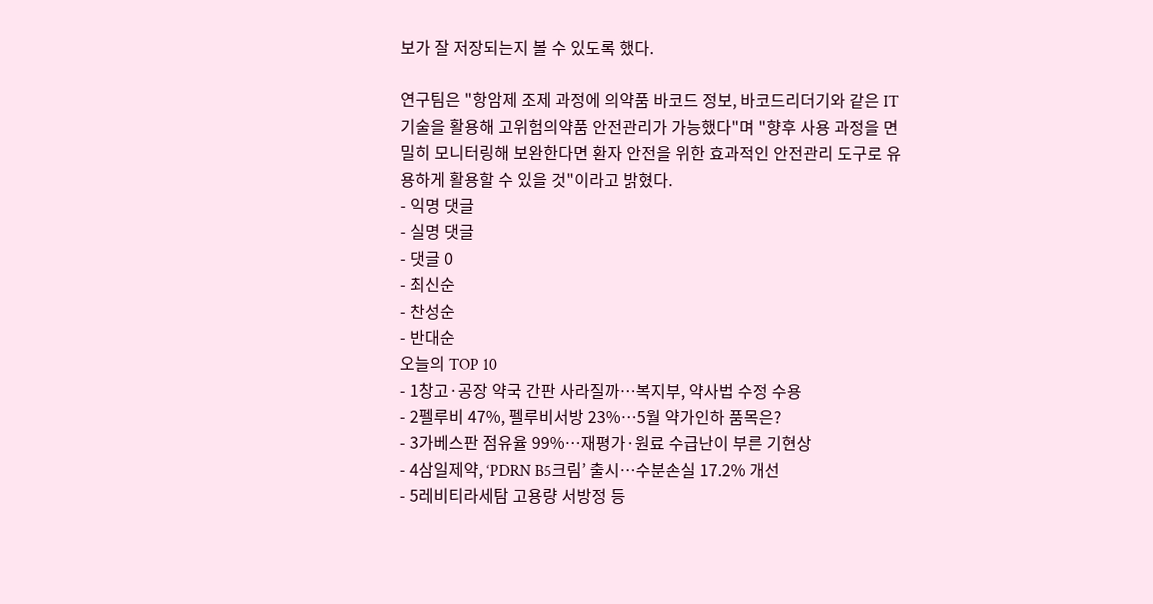보가 잘 저장되는지 볼 수 있도록 했다.

연구팀은 "항암제 조제 과정에 의약품 바코드 정보, 바코드리더기와 같은 IT기술을 활용해 고위험의약품 안전관리가 가능했다"며 "향후 사용 과정을 면밀히 모니터링해 보완한다면 환자 안전을 위한 효과적인 안전관리 도구로 유용하게 활용할 수 있을 것"이라고 밝혔다.
- 익명 댓글
- 실명 댓글
- 댓글 0
- 최신순
- 찬성순
- 반대순
오늘의 TOP 10
- 1창고·공장 약국 간판 사라질까…복지부, 약사법 수정 수용
- 2펠루비 47%, 펠루비서방 23%…5월 약가인하 품목은?
- 3가베스판 점유율 99%…재평가·원료 수급난이 부른 기현상
- 4삼일제약, ‘PDRN B5크림’ 출시…수분손실 17.2% 개선
- 5레비티라세탐 고용량 서방정 등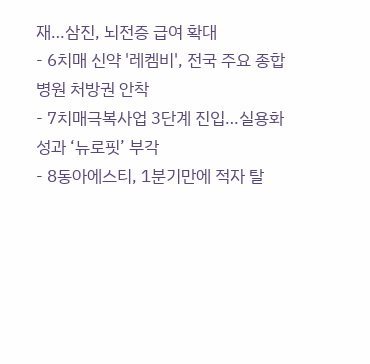재…삼진, 뇌전증 급여 확대
- 6치매 신약 '레켐비', 전국 주요 종합병원 처방권 안착
- 7치매극복사업 3단계 진입…실용화 성과 ‘뉴로핏’ 부각
- 8동아에스티, 1분기만에 적자 탈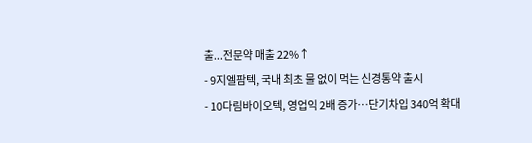출...전문약 매출 22%↑
- 9지엘팜텍, 국내 최초 물 없이 먹는 신경통약 출시
- 10다림바이오텍, 영업익 2배 증가…단기차입 340억 확대